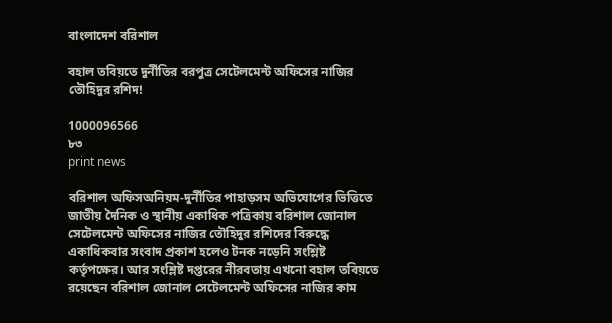বাংলাদেশ বরিশাল

বহাল তবিয়তে দুর্নীতির বরপুত্র সেটেলমেন্ট অফিসের নাজির তৌহিদুর রশিদ!

1000096566
৮৩
print news

বরিশাল অফিসঅনিয়ম-দুর্নীতির পাহাড়সম অভিযোগের ভিত্তিতে জাতীয় দৈনিক ও স্থানীয় একাধিক পত্রিকায় বরিশাল জোনাল সেটেলমেন্ট অফিসের নাজির তৌহিদুর রশিদের বিরুদ্ধে একাধিকবার সংবাদ প্রকাশ হলেও টনক নড়েনি সংশ্লিষ্ট কর্তৃপক্ষের। আর সংশ্লিষ্ট দপ্তরের নীরবতায় এখনো বহাল তবিয়তে রয়েছেন বরিশাল জোনাল সেটেলমেন্ট অফিসের নাজির কাম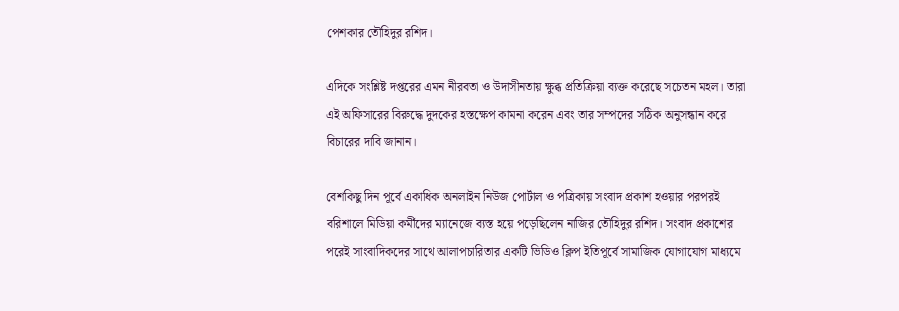পেশকার তৌহিদুর রশিদ।

এদিকে সংশ্লিষ্ট দপ্তরের এমন নীরবতা ও উদাসীনতায় ক্ষুব্ধ প্রতিক্রিয়া ব্যক্ত করেছে সচেতন মহল। তারা এই অফিসারের বিরুদ্ধে দুদকের হস্তক্ষেপ কামনা করেন এবং তার সম্পদের সঠিক অনুসন্ধান করে বিচারের দাবি জানান।

বেশকিছু দিন পূর্বে একাধিক অনলাইন নিউজ পোর্টাল ও পত্রিকায় সংবাদ প্রকাশ হওয়ার পরপরই বরিশালে মিডিয়া কর্মীদের ম্যানেজে ব্যস্ত হয়ে পড়েছিলেন নাজির তৌহিদুর রশিদ। সংবাদ প্রকাশের পরেই সাংবাদিকদের সাথে আলাপচারিতার একটি ভিডিও ক্লিপ ইতিপূর্বে সামাজিক যোগাযোগ মাধ্যমে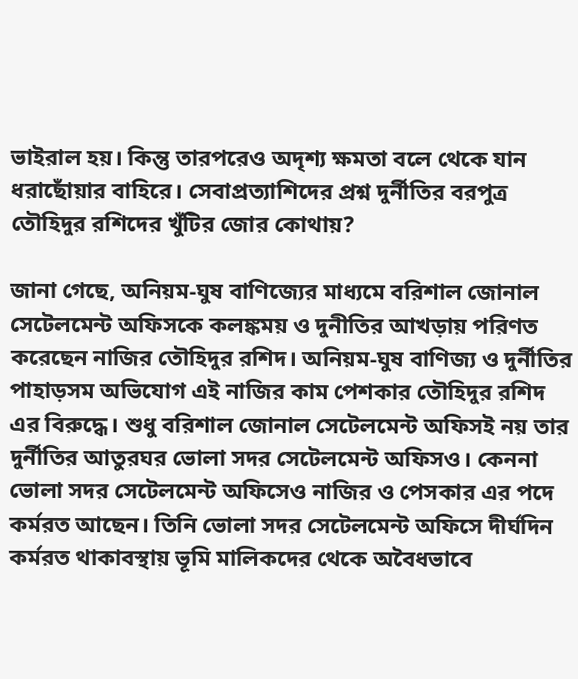ভাইরাল হয়। কিন্তু তারপরেও অদৃশ্য ক্ষমতা বলে থেকে যান ধরাছোঁয়ার বাহিরে। সেবাপ্রত্যাশিদের প্রশ্ন দুর্নীতির বরপুত্র তৌহিদুর রশিদের খুঁটির জোর কোথায়?

জানা গেছে, অনিয়ম-ঘুষ বাণিজ্যের মাধ্যমে বরিশাল জোনাল সেটেলমেন্ট অফিসকে কলঙ্কময় ও দুনীতির আখড়ায় পরিণত করেছেন নাজির তৌহিদুর রশিদ। অনিয়ম-ঘুষ বাণিজ্য ও দুর্নীতির পাহাড়সম অভিযোগ এই নাজির কাম পেশকার তৌহিদুর রশিদ এর বিরুদ্ধে। শুধু বরিশাল জোনাল সেটেলমেন্ট অফিসই নয় তার দুর্নীতির আতুরঘর ভোলা সদর সেটেলমেন্ট অফিসও। কেননা ভোলা সদর সেটেলমেন্ট অফিসেও নাজির ও পেসকার এর পদে কর্মরত আছেন। তিনি ভোলা সদর সেটেলমেন্ট অফিসে দীর্ঘদিন কর্মরত থাকাবস্থায় ভূমি মালিকদের থেকে অবৈধভাবে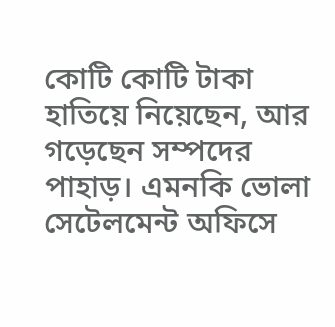কোটি কোটি টাকা হাতিয়ে নিয়েছেন, আর গড়েছেন সম্পদের পাহাড়। এমনকি ভোলা সেটেলমেন্ট অফিসে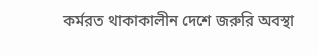কর্মরত থাকাকালীন দেশে জরুরি অবস্থা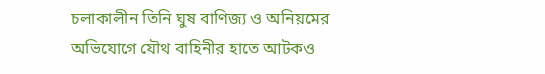চলাকালীন তিনি ঘুষ বাণিজ্য ও অনিয়মের অভিযোগে যৌথ বাহিনীর হাতে আটকও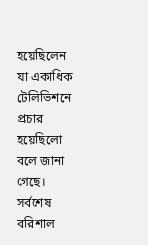হয়েছিলেন যা একাধিক টেলিভিশনে প্রচার হয়েছিলো বলে জানা গেছে। সর্বশেষ বরিশাল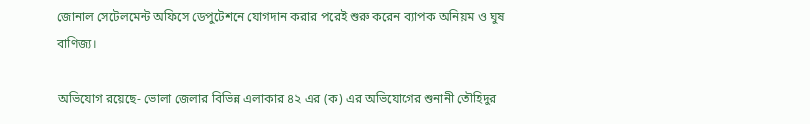জোনাল সেটেলমেন্ট অফিসে ডেপুটেশনে যোগদান করার পরেই শুরু করেন ব্যাপক অনিয়ম ও ঘুষ বাণিজ্য।

অভিযোগ রয়েছে- ভোলা জেলার বিভিন্ন এলাকার ৪২ এর (ক) এর অভিযোগের শুনানী তৌহিদুর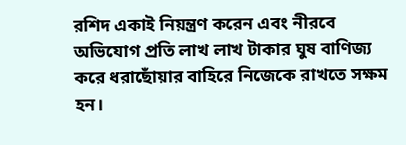রশিদ একাই নিয়ন্ত্রণ করেন এবং নীরবে অভিযোগ প্রতি লাখ লাখ টাকার ঘুষ বাণিজ্য করে ধরাছোঁয়ার বাহিরে নিজেকে রাখতে সক্ষম হন।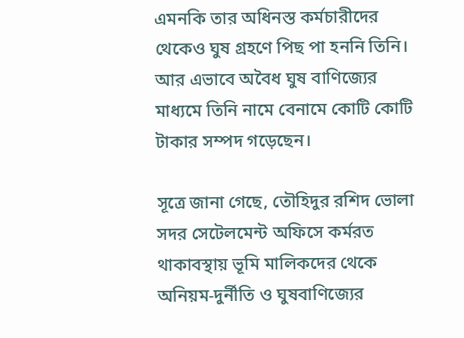এমনকি তার অধিনস্ত কর্মচারীদের থেকেও ঘুষ গ্রহণে পিছ পা হননি তিনি। আর এভাবে অবৈধ ঘুষ বাণিজ্যের মাধ্যমে তিনি নামে বেনামে কোটি কোটি টাকার সম্পদ গড়েছেন।

সূত্রে জানা গেছে, তৌহিদুর রশিদ ভোলা সদর সেটেলমেন্ট অফিসে কর্মরত থাকাবস্থায় ভূমি মালিকদের থেকে অনিয়ম-দুর্নীতি ও ঘুষবাণিজ্যের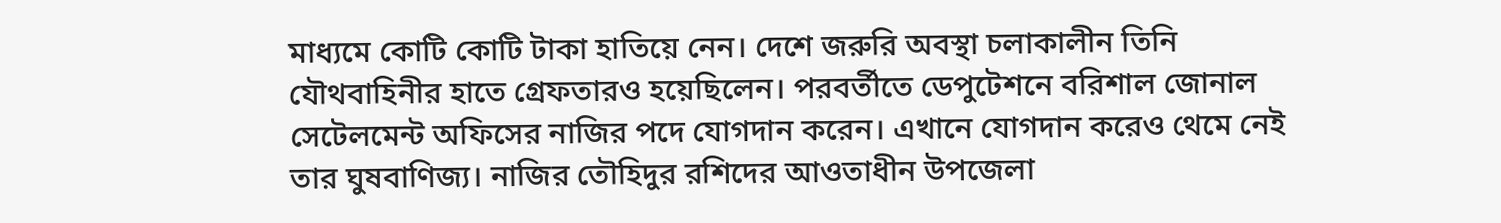মাধ্যমে কোটি কোটি টাকা হাতিয়ে নেন। দেশে জরুরি অবস্থা চলাকালীন তিনি যৌথবাহিনীর হাতে গ্রেফতারও হয়েছিলেন। পরবর্তীতে ডেপুটেশনে বরিশাল জোনাল সেটেলমেন্ট অফিসের নাজির পদে যোগদান করেন। এখানে যোগদান করেও থেমে নেই তার ঘুষবাণিজ্য। নাজির তৌহিদুর রশিদের আওতাধীন উপজেলা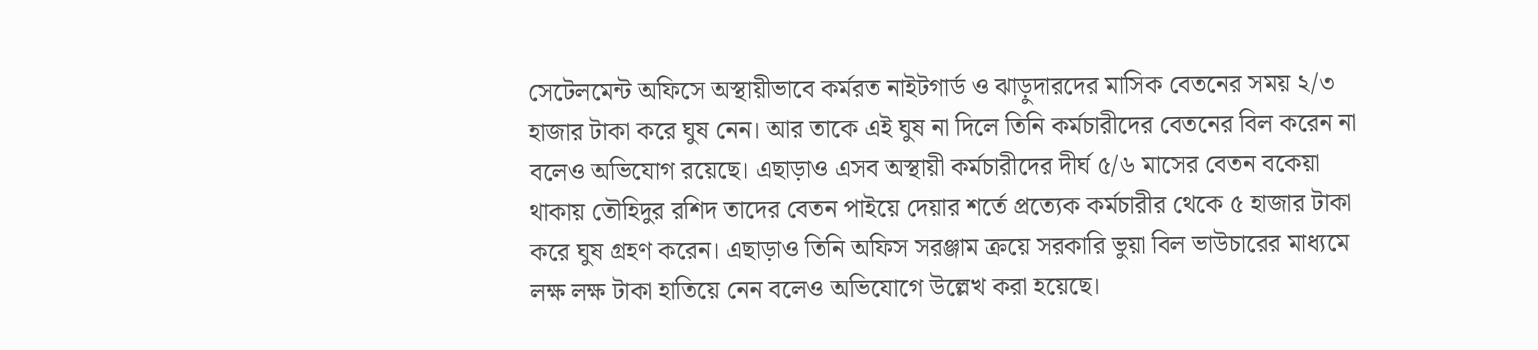সেটেলমেন্ট অফিসে অস্থায়ীভাবে কর্মরত নাইটগার্ড ও ঝাড়ুদারদের মাসিক বেতনের সময় ২/৩ হাজার টাকা করে ঘুষ নেন। আর তাকে এই ঘুষ না দিলে তিনি কর্মচারীদের বেতনের বিল করেন না বলেও অভিযোগ রয়েছে। এছাড়াও এসব অস্থায়ী কর্মচারীদের দীর্ঘ ৫/৬ মাসের বেতন বকেয়া থাকায় তৌহিদুর রশিদ তাদের বেতন পাইয়ে দেয়ার শর্তে প্রত্যেক কর্মচারীর থেকে ৫ হাজার টাকা করে ঘুষ গ্রহণ করেন। এছাড়াও তিনি অফিস সরঞ্জাম ক্রয়ে সরকারি ভুয়া বিল ভাউচারের মাধ্যমে লক্ষ লক্ষ টাকা হাতিয়ে নেন বলেও অভিযোগে উল্লেখ করা হয়েছে।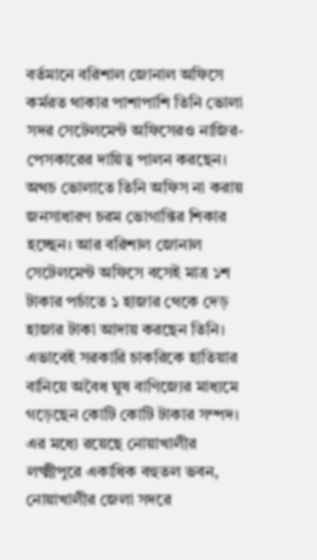বর্তমানে বরিশাল জোনাল অফিসে কর্মরত থাকার পাশাপাশি তিনি ভোলা সদর সেটেলমেন্ট অফিসেরও নাজির-পেসকারের দায়িত্ব পালন করছেন। অথচ ভোলাতে তিনি অফিস না করায় জনসাধারণ চরম ভোগান্তির শিকার হচ্ছেন। আর বরিশাল জোনাল সেটেলমেন্ট অফিসে বসেই মাত্র ১শ টাকার পর্চাতে ১ হাজার থেকে দেড় হাজার টাকা আদায় করছেন তিনি। এভাবেই সরকারি চাকরিকে হাতিয়ার বানিয়ে অবৈধ ঘুষ বাণিজ্যের মাধ্যমে গড়েছেন কোটি কোটি টাকার সম্পদ। এর মধ্যে রয়েছে নোয়াখালীর লক্ষ্মীপুরে একাধিক বহুতল ভবন, নোয়াখালীর জেলা সদরে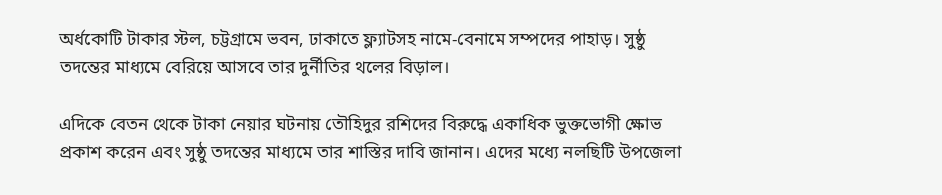অর্ধকোটি টাকার স্টল, চট্টগ্রামে ভবন, ঢাকাতে ফ্ল্যাটসহ নামে-বেনামে সম্পদের পাহাড়। সুষ্ঠু তদন্তের মাধ্যমে বেরিয়ে আসবে তার দুর্নীতির থলের বিড়াল।

এদিকে বেতন থেকে টাকা নেয়ার ঘটনায় তৌহিদুর রশিদের বিরুদ্ধে একাধিক ভুক্তভোগী ক্ষোভ প্রকাশ করেন এবং সুষ্ঠু তদন্তের মাধ্যমে তার শাস্তির দাবি জানান। এদের মধ্যে নলছিটি উপজেলা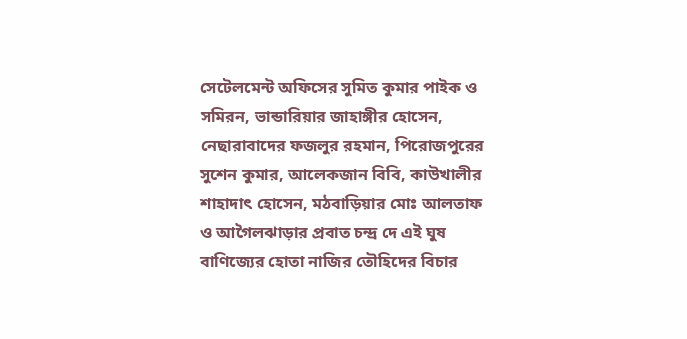সেটেলমেন্ট অফিসের সুমিত কুমার পাইক ও সমিরন, ভান্ডারিয়ার জাহাঙ্গীর হোসেন, নেছারাবাদের ফজলুর রহমান, পিরোজপুরের সুশেন কুমার, আলেকজান বিবি, কাউখালীর শাহাদাৎ হোসেন, মঠবাড়িয়ার মোঃ আলতাফ ও আগৈলঝাড়ার প্রবাত চন্দ্র দে এই ঘুষ বাণিজ্যের হোতা নাজির তৌহিদের বিচার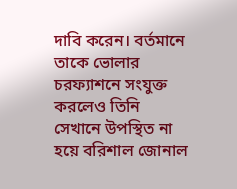দাবি করেন। বর্তমানে তাকে ভোলার চরফ্যাশনে সংযুক্ত করলেও তিনি সেখানে উপস্থিত না হয়ে বরিশাল জোনাল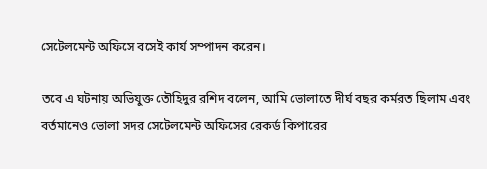সেটেলমেন্ট অফিসে বসেই কার্য সম্পাদন করেন।

তবে এ ঘটনায় অভিযুক্ত তৌহিদুর রশিদ বলেন, আমি ভোলাতে দীর্ঘ বছর কর্মরত ছিলাম এবং বর্তমানেও ভোলা সদর সেটেলমেন্ট অফিসের রেকর্ড কিপারের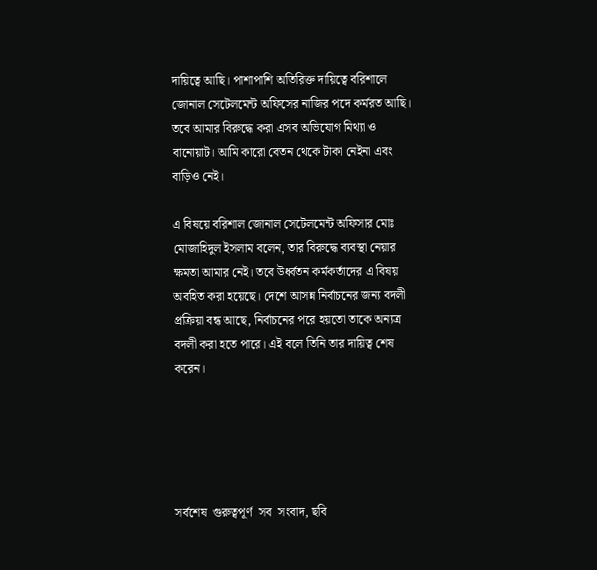দায়িত্বে আছি। পাশাপাশি অতিরিক্ত দায়িত্বে বরিশালে জোনাল সেটেলমেন্ট অফিসের নাজির পদে কর্মরত আছি। তবে আমার বিরুদ্ধে করা এসব অভিযোগ মিথ্যা ও বানোয়াট। আমি কারো বেতন থেকে টাকা নেইনা এবং বাড়িও নেই।

এ বিষয়ে বরিশাল জোনাল সেটেলমেন্ট অফিসার মোঃ মোজাহিদুল ইসলাম বলেন, তার বিরুদ্ধে ব্যবস্থা নেয়ার ক্ষমতা আমার নেই। তবে উর্ধ্বতন কর্মকর্তাদের এ বিষয় অবহিত করা হয়েছে। দেশে আসন্ন নির্বাচনের জন্য বদলী প্রক্রিয়া বন্ধ আছে, নির্বাচনের পরে হয়তো তাকে অন্যত্র বদলী করা হতে পারে। এই বলে তিনি তার দায়িত্ব শেষ করেন।





সর্বশেষ  গুরুত্বপূর্ণ  সব  সংবাদ, ছবি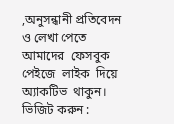,অনুসন্ধানী প্রতিবেদন ও লেখা পেতে আমাদের  ফেসবুক পেইজে  লাইক  দিয়ে  অ্যাকটিভ  থাকুন।  ভিজিট করুন :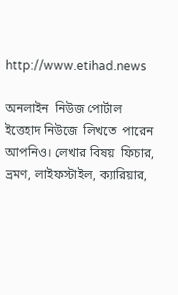http://www.etihad.news

অনলাইন  নিউজ পোর্টাল  ইত্তেহাদ নিউজে  লিখতে  পারেন  আপনিও। লেখার বিষয়  ফিচার, ভ্রমণ, লাইফস্টাইল, ক্যারিয়ার,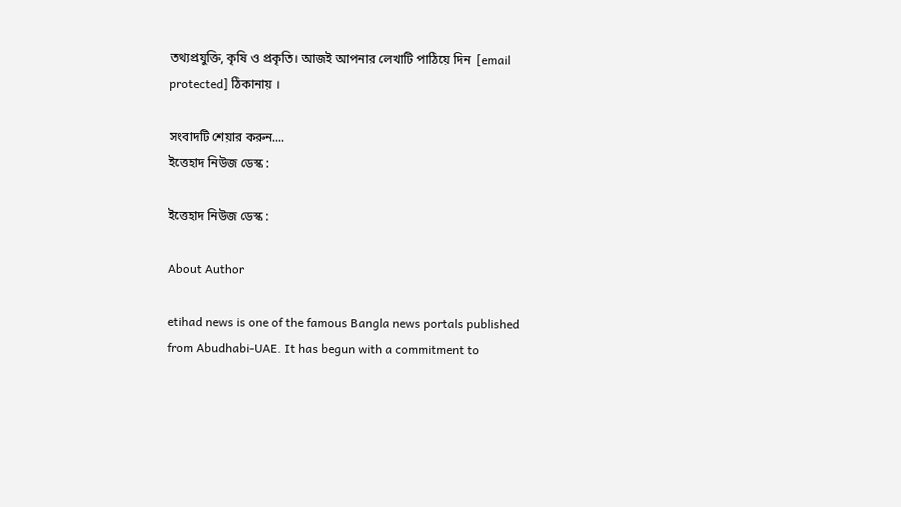তথ্যপ্রযুক্তি, কৃষি ও প্রকৃতি। আজই আপনার লেখাটি পাঠিয়ে দিন  [email protected] ঠিকানায় ।

সংবাদটি শেয়ার করুন....
ইত্তেহাদ নিউজ ডেস্ক :

ইত্তেহাদ নিউজ ডেস্ক :

About Author

etihad news is one of the famous Bangla news portals published from Abudhabi-UAE. It has begun with a commitment to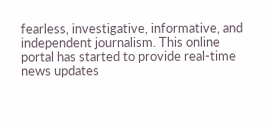fearless, investigative, informative, and independent journalism. This online portal has started to provide real-time news updates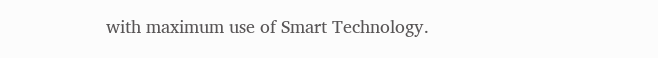with maximum use of Smart Technology.